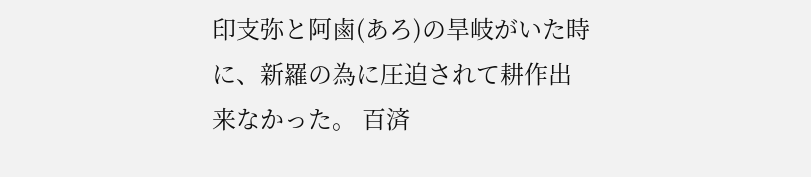印支弥と阿鹵(あろ)の旱岐がいた時に、新羅の為に圧迫されて耕作出来なかった。 百済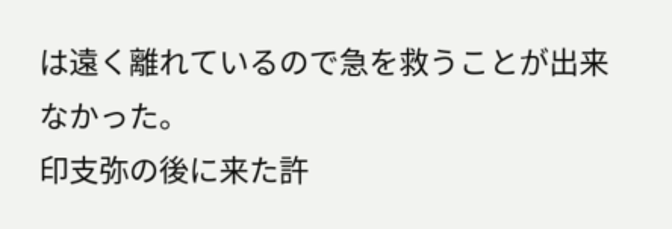は遠く離れているので急を救うことが出来なかった。
印支弥の後に来た許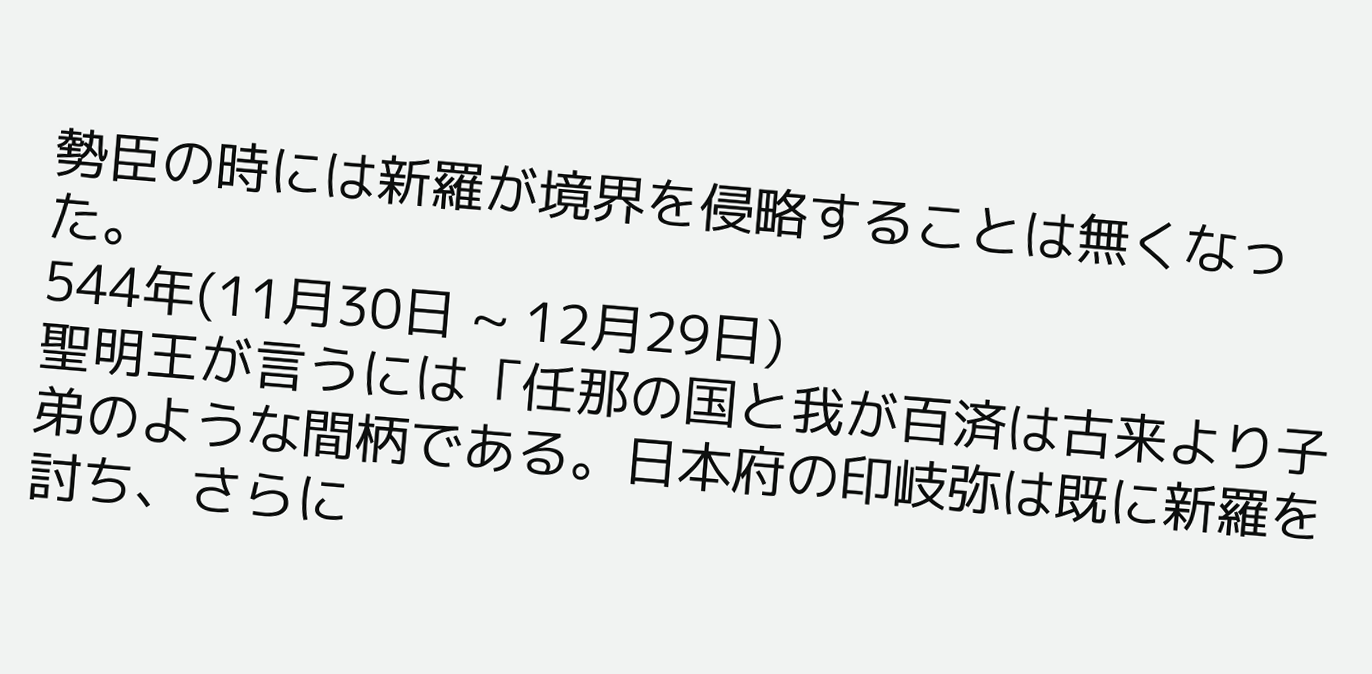勢臣の時には新羅が境界を侵略することは無くなった。
544年(11月30日 ~ 12月29日)
聖明王が言うには「任那の国と我が百済は古来より子弟のような間柄である。日本府の印岐弥は既に新羅を討ち、さらに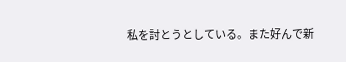私を討とうとしている。また好んで新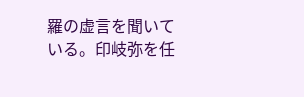羅の虚言を聞いている。印岐弥を任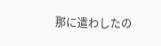那に遣わしたの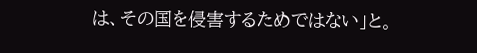は、その国を侵害するためではない」と。